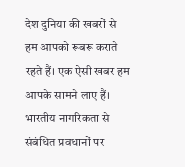देश दुनिया की खबरों से हम आपको रूबरू कराते रहते हैं। एक ऐसी खबर हम आपके सामने लाए हैं। भारतीय नागरिकता से संबंधित प्रवधानों पर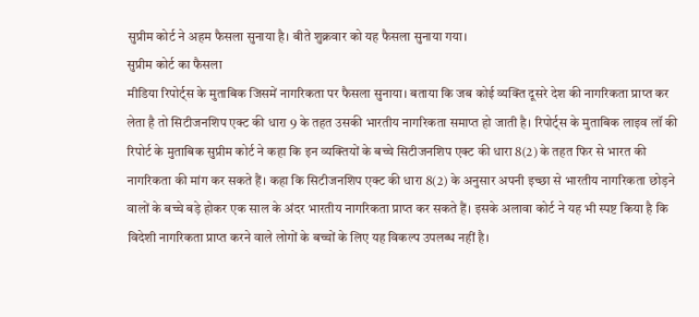सुप्रीम कोर्ट ने अहम फैसला सुनाया है। बीते शुक्रवार को यह फैसला सुनाया गया।
सुप्रीम कोर्ट का फैसला
मीडिया रिपोर्ट्स के मुताबिक जिसमें नागरिकता पर फैसला सुनाया। बताया कि जब कोई व्यक्ति दूसरे देश की नागरिकता प्राप्त कर लेता है तो सिटीजनशिप एक्ट की धारा 9 के तहत उसकी भारतीय नागरिकता समाप्त हो जाती है। रिपोर्ट्स के मुताबिक लाइव लॉ की रिपोर्ट के मुताबिक सुप्रीम कोर्ट ने कहा कि इन व्यक्तियों के बच्चे सिटीजनशिप एक्ट की धारा 8(2) के तहत फिर से भारत की नागरिकता की मांग कर सकते हैं। कहा कि सिटीजनशिप एक्ट की धारा 8(2) के अनुसार अपनी इच्छा से भारतीय नागरिकता छोड़ने वालों के बच्चे बड़े होकर एक साल के अंदर भारतीय नागरिकता प्राप्त कर सकते हैं। इसके अलावा कोर्ट ने यह भी स्पष्ट किया है कि विदेशी नागरिकता प्राप्त करने वाले लोगों के बच्चों के लिए यह विकल्प उपलब्ध नहीं है।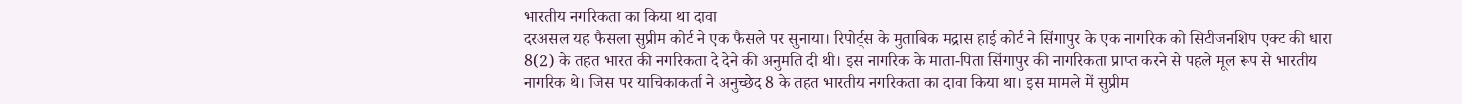भारतीय नगरिकता का किया था दावा
दरअसल यह फैसला सुप्रीम कोर्ट ने एक फैसले पर सुनाया। रिपोर्ट्स के मुताबिक मद्रास हाई कोर्ट ने सिंगापुर के एक नागरिक को सिटीजनशिप एक्ट की धारा 8(2) के तहत भारत की नगरिकता दे देने की अनुमति दी थी। इस नागरिक के माता-पिता सिंगापुर की नागरिकता प्राप्त करने से पहले मूल रूप से भारतीय नागरिक थे। जिस पर याचिकाकर्ता ने अनुच्छेद 8 के तहत भारतीय नगरिकता का दावा किया था। इस मामले में सुप्रीम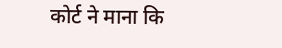कोर्ट ने माना कि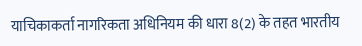याचिकाकर्ता नागरिकता अधिनियम की धारा 8(2) के तहत भारतीय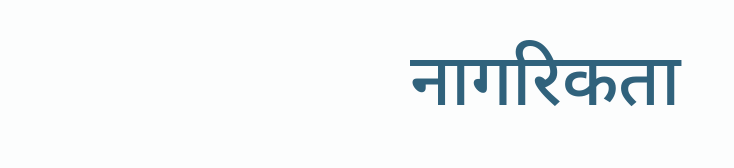नागरिकता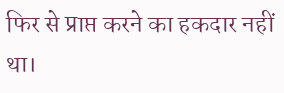फिर से प्राप्त करने का हकदार नहीं था।